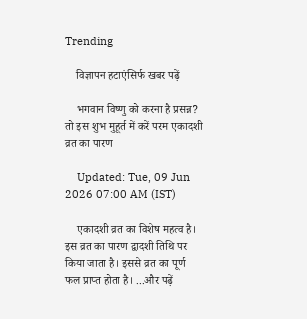Trending

    विज्ञापन हटाएंसिर्फ खबर पढ़ें

    भगवान विष्णु को करना है प्रसन्न? तो इस शुभ मुहूर्त में करें परम एकादशी व्रत का पारण

    Updated: Tue, 09 Jun 2026 07:00 AM (IST)

    एकादशी व्रत का विशेष महत्व है। इस व्रत का पारण द्वादशी तिथि पर किया जाता है। इससे व्रत का पूर्ण फल प्राप्त होता है। ...और पढ़ें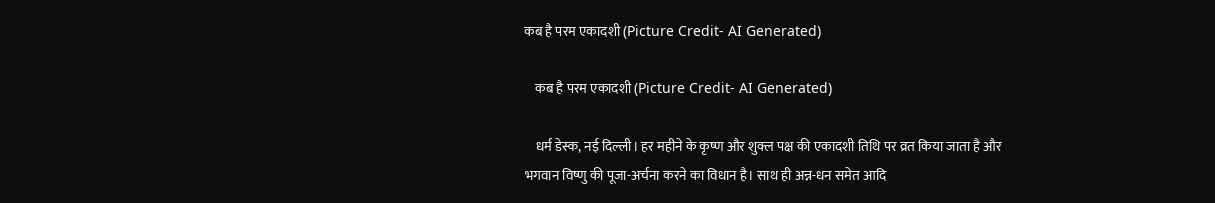कब है परम एकादशी (Picture Credit- AI Generated)

    कब है परम एकादशी (Picture Credit- AI Generated)

    धर्म डेस्क, नई दिल्ली। हर महीने के कृष्ण और शुक्ल पक्ष की एकादशी तिथि पर व्रत किया जाता है और भगवान विष्णु की पूजा-अर्चना करने का विधान है। साथ ही अन्न-धन समेत आदि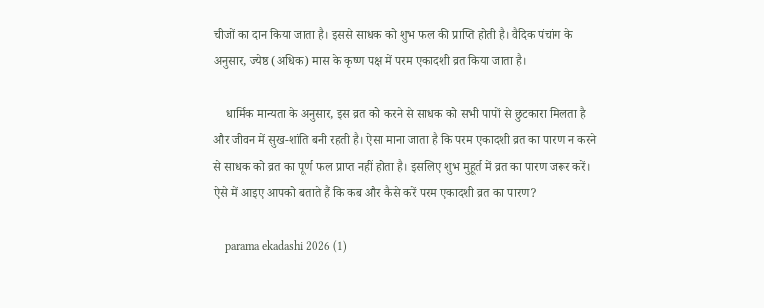चीजों का दान किया जाता है। इससे साधक को शुभ फल की प्राप्ति होती है। वैदिक पंचांग के अनुसार, ज्येष्ठ (अधिक) मास के कृष्ण पक्ष में परम एकादशी व्रत किया जाता है।

    धार्मिक मान्यता के अनुसार, इस व्रत को करने से साधक को सभी पापों से छुटकारा मिलता है और जीवन में सुख-शांति बनी रहती है। ऐसा माना जाता है कि परम एकादशी व्रत का पारण न करने से साधक को व्रत का पूर्ण फल प्राप्त नहीं होता है। इसलिए शुभ मुहूर्त में व्रत का पारण जरूर करें। ऐसे में आइए आपको बताते हैं कि कब और कैसे करें परम एकादशी व्रत का पारण?

    parama ekadashi 2026 (1)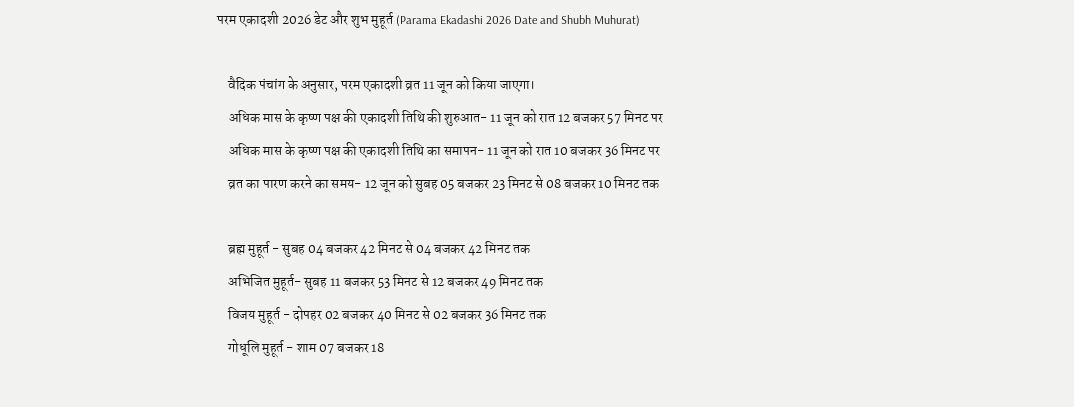परम एकादशी 2026 डेट और शुभ मुहूर्त (Parama Ekadashi 2026 Date and Shubh Muhurat)

    वैदिक पंचांग के अनुसार, परम एकादशी व्रत 11 जून को किया जाएगा।
    अधिक मास के कृष्ण पक्ष की एकादशी तिथि की शुरुआत- 11 जून को रात 12 बजकर 57 मिनट पर
    अधिक मास के कृष्ण पक्ष की एकादशी तिथि का समापन- 11 जून को रात 10 बजकर 36 मिनट पर
    व्रत का पारण करने का समय- 12 जून को सुबह 05 बजकर 23 मिनट से 08 बजकर 10 मिनट तक

    ब्रह्म मुहूर्त - सुबह 04 बजकर 42 मिनट से 04 बजकर 42 मिनट तक
    अभिजित मुहूर्त- सुबह 11 बजकर 53 मिनट से 12 बजकर 49 मिनट तक
    विजय मुहूर्त - दोपहर 02 बजकर 40 मिनट से 02 बजकर 36 मिनट तक
    गोधूलि मुहूर्त - शाम 07 बजकर 18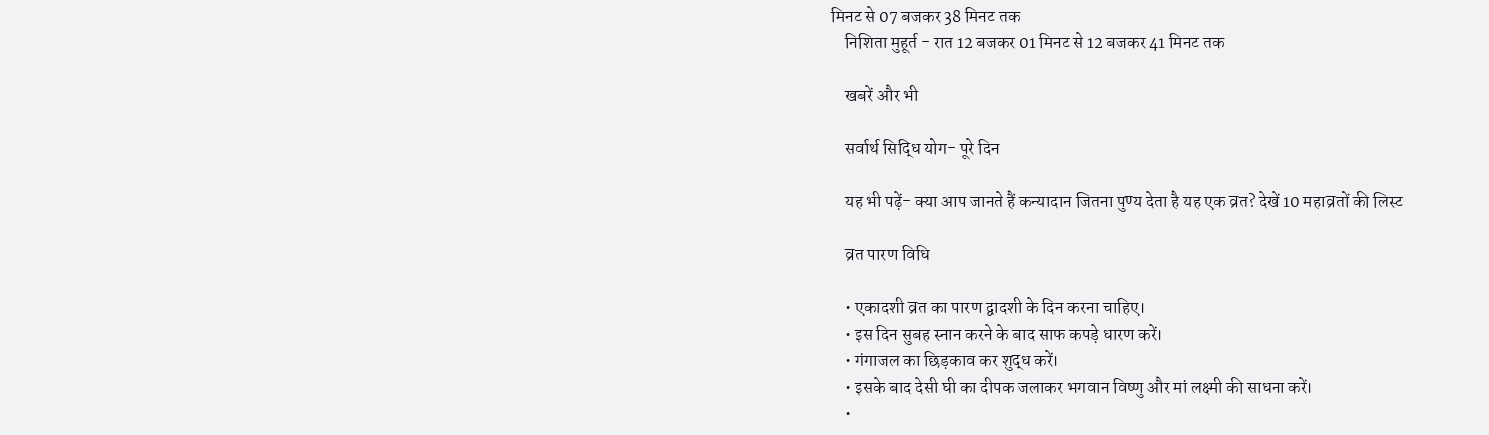मिनट से 07 बजकर 38 मिनट तक
    निशिता मुहूर्त - रात 12 बजकर 01 मिनट से 12 बजकर 41 मिनट तक

    खबरें और भी

    सर्वार्थ सिद्धि योग- पूरे दिन

    यह भी पढ़ें- क्या आप जानते हैं कन्यादान जितना पुण्य देता है यह एक व्रत? देखें 10 महाव्रतों की लिस्ट

    व्रत पारण विधि

    • एकादशी व्रत का पारण द्वादशी के दिन करना चाहिए।
    • इस दिन सुबह स्नान करने के बाद साफ कपड़े धारण करें।
    • गंगाजल का छिड़काव कर शुद्ध करें।
    • इसके बाद देसी घी का दीपक जलाकर भगवान विष्णु और मां लक्ष्मी की साधना करें।
    •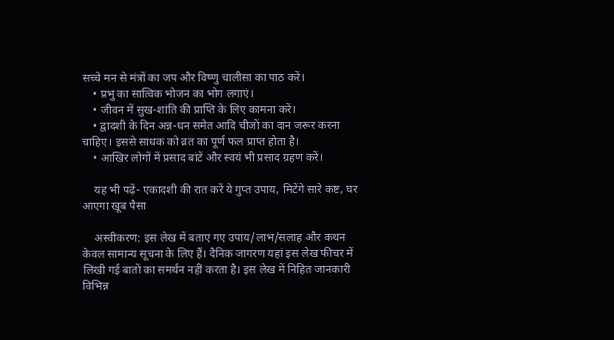सच्चे मन से मंत्रों का जप और विष्णु चालीसा का पाठ करें।
    • प्रभु का सात्विक भोजन का भोग लगाएं।
    • जीवन में सुख-शांति की प्राप्ति के लिए कामना करें।
    • द्वादशी के दिन अन्न-धन समेत आदि चीजों का दान जरूर करना चाहिए। इससे साधक को व्रत का पूर्ण फल प्राप्त होता है।
    • आखिर लोगों में प्रसाद बांटें और स्वयं भी प्रसाद ग्रहण करें।

    यह भी पढ़ें- एकादशी की रात करें ये गुप्त उपाय, मिटेंगे सारे कष्ट, घर आएगा खूब पैसा

    अस्वीकरण: इस लेख में बताए गए उपाय/लाभ/सलाह और कथन केवल सामान्य सूचना के लिए हैं। दैनिक जागरण यहां इस लेख फीचर में लिखी गई बातों का समर्थन नहीं करता है। इस लेख में निहित जानकारी विभिन्न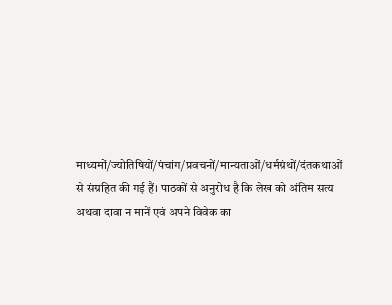माध्यमों/ज्योतिषियों/पंचांग/प्रवचनों/मान्यताओं/धर्मग्रंथों/दंतकथाओं से संग्रहित की गई हैं। पाठकों से अनुरोध है कि लेख को अंतिम सत्य अथवा दावा न मानें एवं अपने विवेक का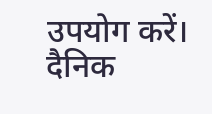उपयोग करें। दैनिक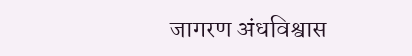जागरण अंधविश्वास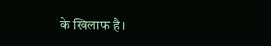के खिलाफ है।